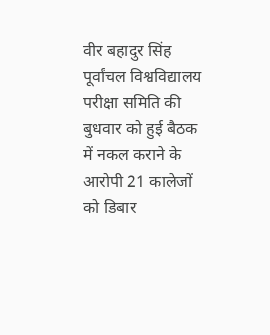वीर बहादुर सिंह पूर्वांचल विश्वविद्यालय परीक्षा समिति की बुधवार को हुई बैठक में नकल कराने के आरोपी 21 कालेजों को डिबार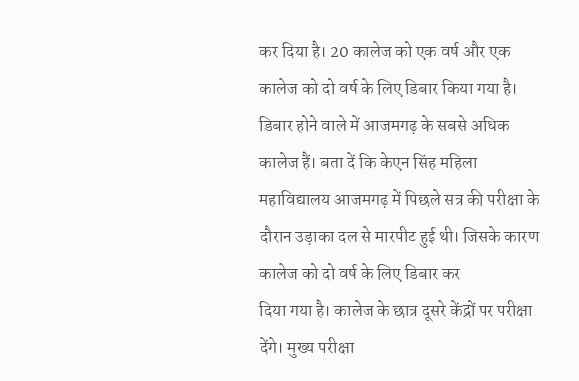कर दिया है। 20 कालेज को एक वर्ष और एक कालेज को दो वर्ष के लिए डिबार किया गया है।
डिबार होने वाले में आजमगढ़ के सबसे अधिक कालेज हैं। बता दें कि केएन सिंह महिला महाविद्यालय आजमगढ़ में पिछले सत्र की परीक्षा के दौरान उड़ाका दल से मारपीट हुई थी। जिसके कारण कालेज को दो वर्ष के लिए डिबार कर
दिया गया है। कालेज के छात्र दूसरे केंद्रों पर परीक्षा देंगे। मुख्य परीक्षा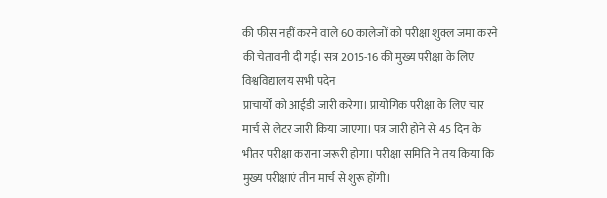की फीस नहीं करने वाले 60 कालेजों को परीक्षा शुक्ल जमा करने की चेतावनी दी गई। सत्र 2015-16 की मुख्य परीक्षा के लिए विश्वविद्यालय सभी पदेन
प्राचार्यों को आईडी जारी करेगा। प्रायोगिक परीक्षा के लिए चार मार्च से लेटर जारी किया जाएगा। पत्र जारी होने से 45 दिन के भीतर परीक्षा कराना जरूरी होगा। परीक्षा समिति ने तय किया कि मुख्य परीक्षाएं तीन मार्च से शुरू होंगी।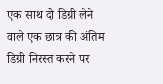एक साथ दो डिग्री लेने वाले एक छात्र की अंतिम डिग्री निरस्त करने पर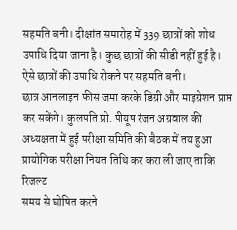सहमति बनी। दीक्षांत समारोह में 339 छात्रों को शोध उपाधि दिया जाना है। कुछ छात्रों की सीडी नहीं हुई है। ऐसे छात्रों की उपाधि रोकने पर सहमति बनी।
छात्र आनलाइन फीस जमा करके डिग्री और माइग्रेशन प्राप्त कर सकेंगे। कुलपति प्रो. पीयूष रंजन अग्रवाल की अध्यक्षता में हुई परीक्षा समिति की बैठक में तय हुआ प्रायोगिक परीक्षा नियत तिथि कर करा ली जाए ताकि रिजल्ट
समय से घोषित करने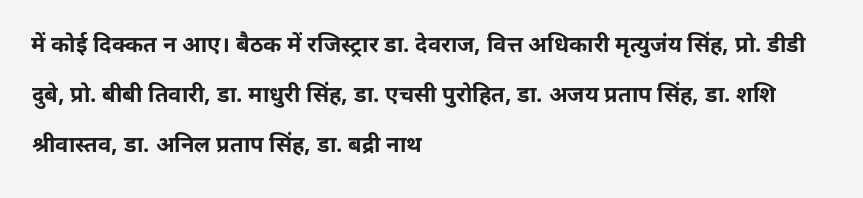में कोई दिक्कत न आए। बैठक में रजिस्ट्रार डा. देवराज, वित्त अधिकारी मृत्युजंय सिंह, प्रो. डीडी दुबे, प्रो. बीबी तिवारी, डा. माधुरी सिंह, डा. एचसी पुरोहित, डा. अजय प्रताप सिंह, डा. शशि श्रीवास्तव, डा. अनिल प्रताप सिंह, डा. बद्री नाथ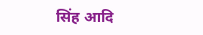सिंह आदि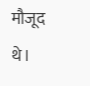मौजूद थे।